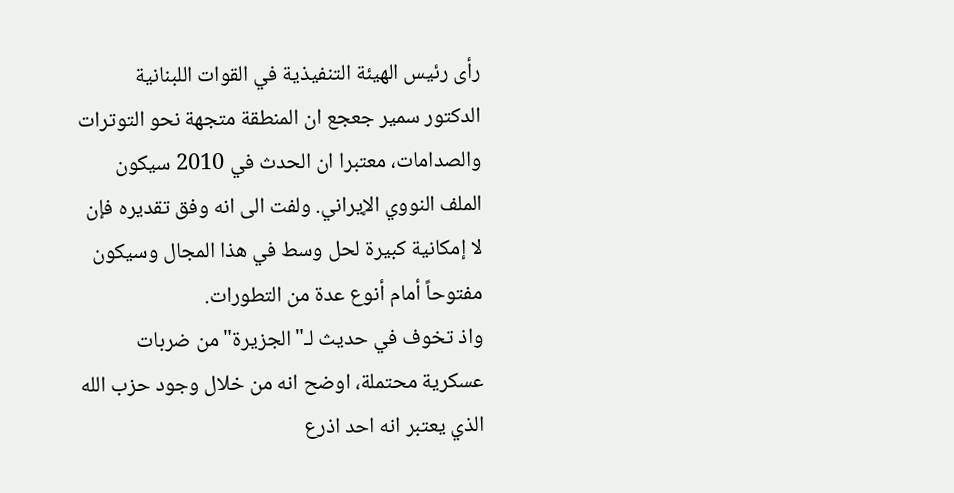رأى رئيس الهيئة التنفيذية في القوات اللبنانية الدكتور سمير جعجع ان المنطقة متجهة نحو التوترات والصدامات، معتبرا ان الحدث في 2010 سيكون الملف النووي الإيراني. ولفت الى انه وفق تقديره فإن لا إمكانية كبيرة لحل وسط في هذا المجال وسيكون مفتوحاً أمام أنوع عدة من التطورات.
واذ تخوف في حديث لـ"الجزيرة" من ضربات عسكرية محتملة، اوضح انه من خلال وجود حزب الله الذي يعتبر انه احد اذرع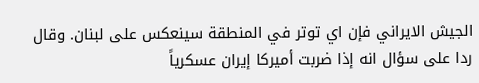الجيش الايراني فإن اي توتر في المنطقة سينعكس على لبنان. وقال ردا على سؤال انه إذا ضربت أميركا إيران عسكرياً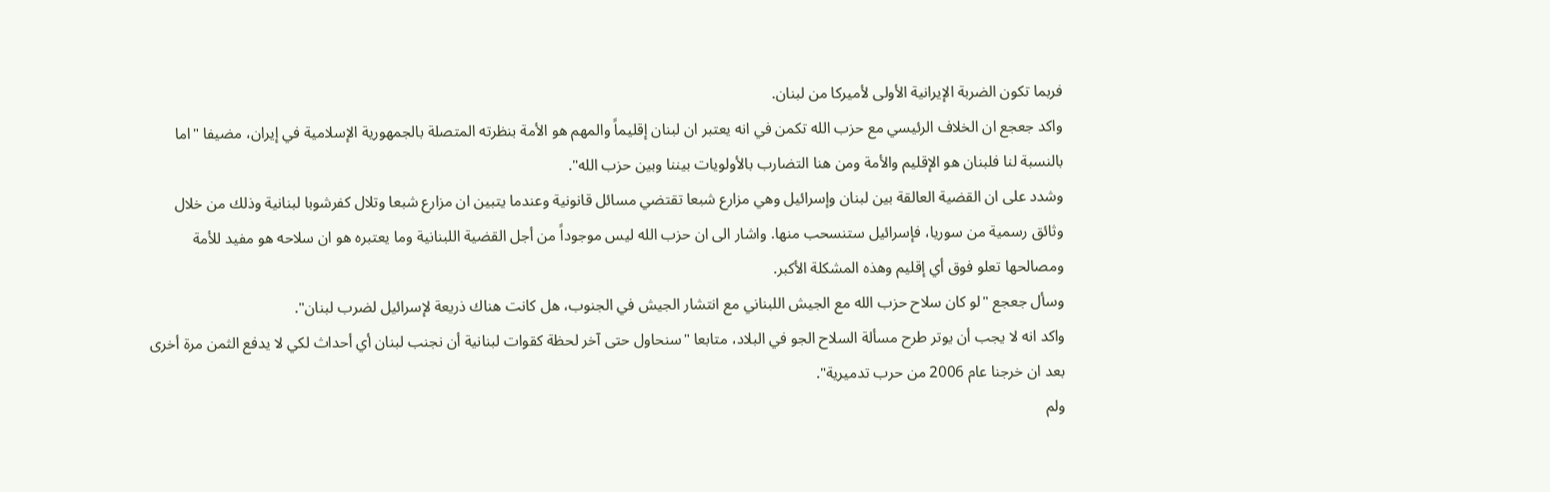فربما تكون الضربة الإيرانية الأولى لأميركا من لبنان.
واكد جعجع ان الخلاف الرئيسي مع حزب الله تكمن في انه يعتبر ان لبنان إقليماً والمهم هو الأمة بنظرته المتصلة بالجمهورية الإسلامية في إيران، مضيفا "اما بالنسبة لنا فلبنان هو الإقليم والأمة ومن هنا التضارب بالأولويات بيننا وبين حزب الله".
وشدد على ان القضية العالقة بين لبنان وإسرائيل وهي مزارع شبعا تقتضي مسائل قانونية وعندما يتبين ان مزارع شبعا وتلال كفرشوبا لبنانية وذلك من خلال وثائق رسمية من سوريا، فإسرائيل ستنسحب منها. واشار الى ان حزب الله ليس موجوداً من أجل القضية اللبنانية وما يعتبره هو ان سلاحه هو مفيد للأمة ومصالحها تعلو فوق أي إقليم وهذه المشكلة الأكبر.
وسأل جعجع "لو كان سلاح حزب الله مع الجيش اللبناني مع انتشار الجيش في الجنوب، هل كانت هناك ذريعة لإسرائيل لضرب لبنان".
واكد انه لا يجب أن يوتر طرح مسألة السلاح الجو في البلاد، متابعا "سنحاول حتى آخر لحظة كقوات لبنانية أن نجنب لبنان أي أحداث لكي لا يدفع الثمن مرة أخرى بعد ان خرجنا عام 2006 من حرب تدميرية".
ولم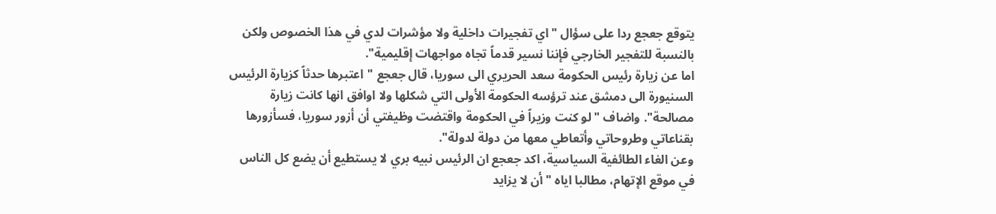يتوقع جعجع ردا على سؤال "اي تفجيرات داخلية ولا مؤشرات لدي في هذا الخصوص ولكن بالنسبة للتفجير الخارجي فإننا نسير قدماً تجاه مواجهات إقليمية".
اما عن زيارة رئيس الحكومة سعد الحريري الى سوريا، قال جعجع "اعتبرها حدثاً كزيارة الرئيس السنيورة الى دمشق عند ترؤسه الحكومة الأولى التي شكلها ولا اوافق انها كانت زيارة مصالحة". واضاف "لو كنت وزيراً في الحكومة واقتضت وظيفتي أن أزور سوريا، فسأزورها بقناعاتي وطروحاتي وأتعاطي معها من دولة لدولة".
وعن الغاء الطائفية السياسية، اكد جعجع ان الرئيس نبيه بري لا يستطيع أن يضع كل الناس في موقع الإتهام، مطالبا اياه "أن لا يزايد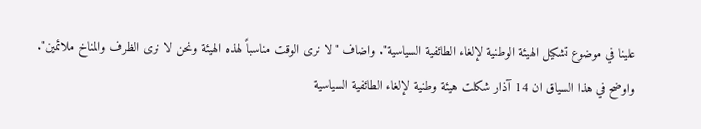علينا في موضوع تشكيل الهيئة الوطنية لإلغاء الطائفية السياسية". واضاف "لا نرى الوقت مناسباً لهذه الهيئة ونحن لا نرى الظرف والمناخ ملائمين".
واوضح في هذا السياق ان 14 آذار شكلت هيئة وطنية لإلغاء الطائفية السياسية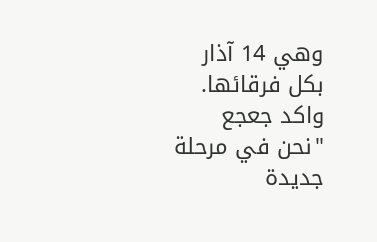وهي 14 آذار بكل فرقائها. واكد جعجع "نحن في مرحلة جديدة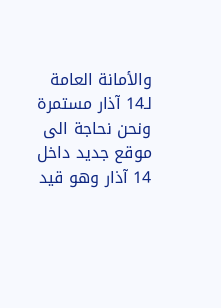والأمانة العامة لـ14 آذار مستمرة ونحن نحاجة الى موقع جديد داخل 14 آذار وهو قيد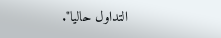التداول حاليا".